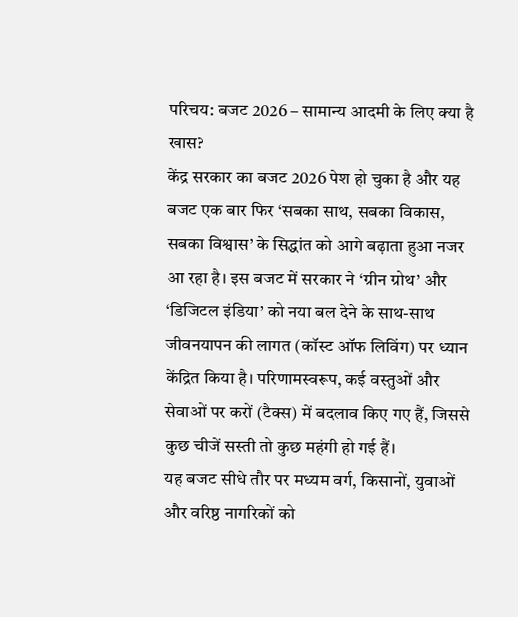परिचय: बजट 2026 – सामान्य आदमी के लिए क्या है खास?
केंद्र सरकार का बजट 2026 पेश हो चुका है और यह बजट एक बार फिर ‘सबका साथ, सबका विकास, सबका विश्वास’ के सिद्धांत को आगे बढ़ाता हुआ नजर आ रहा है। इस बजट में सरकार ने ‘ग्रीन ग्रोथ’ और ‘डिजिटल इंडिया’ को नया बल देने के साथ-साथ जीवनयापन की लागत (कॉस्ट ऑफ लिविंग) पर ध्यान केंद्रित किया है। परिणामस्वरूप, कई वस्तुओं और सेवाओं पर करों (टैक्स) में बदलाव किए गए हैं, जिससे कुछ चीजें सस्ती तो कुछ महंगी हो गई हैं।
यह बजट सीधे तौर पर मध्यम वर्ग, किसानों, युवाओं और वरिष्ठ नागरिकों को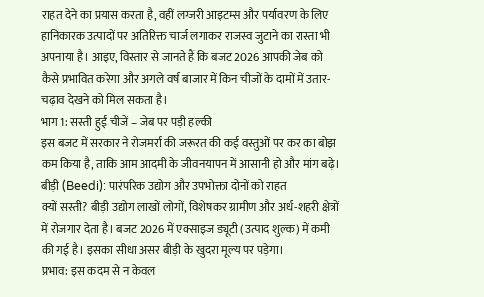राहत देने का प्रयास करता है, वहीं लग्जरी आइटम्स और पर्यावरण के लिए हानिकारक उत्पादों पर अतिरिक्त चार्ज लगाकर राजस्व जुटाने का रास्ता भी अपनाया है। आइए, विस्तार से जानते हैं कि बजट 2026 आपकी जेब को कैसे प्रभावित करेगा और अगले वर्ष बाजार में किन चीजों के दामों में उतार-चढ़ाव देखने को मिल सकता है।
भाग 1: सस्ती हुईं चीजें – जेब पर पड़ी हल्की
इस बजट में सरकार ने रोजमर्रा की जरूरत की कई वस्तुओं पर कर का बोझ कम किया है, ताकि आम आदमी के जीवनयापन में आसानी हो और मांग बढ़े।
बीड़ी (Beedi): पारंपरिक उद्योग और उपभोक्ता दोनों को राहत
क्यों सस्ती? बीड़ी उद्योग लाखों लोगों, विशेषकर ग्रामीण और अर्ध-शहरी क्षेत्रों में रोजगार देता है। बजट 2026 में एक्साइज ड्यूटी (उत्पाद शुल्क) में कमी की गई है। इसका सीधा असर बीड़ी के खुदरा मूल्य पर पड़ेगा।
प्रभाव: इस कदम से न केवल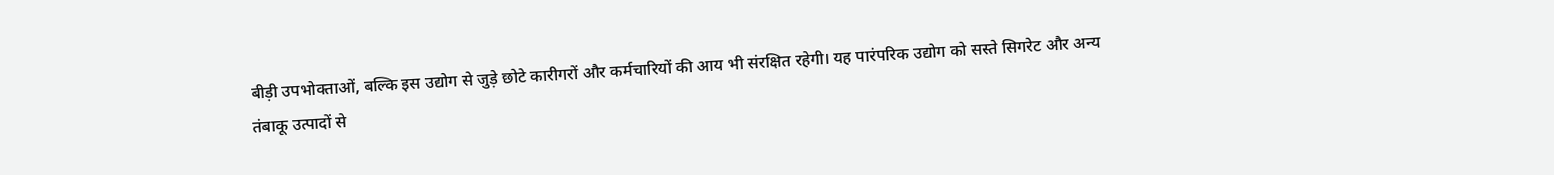बीड़ी उपभोक्ताओं, बल्कि इस उद्योग से जुड़े छोटे कारीगरों और कर्मचारियों की आय भी संरक्षित रहेगी। यह पारंपरिक उद्योग को सस्ते सिगरेट और अन्य तंबाकू उत्पादों से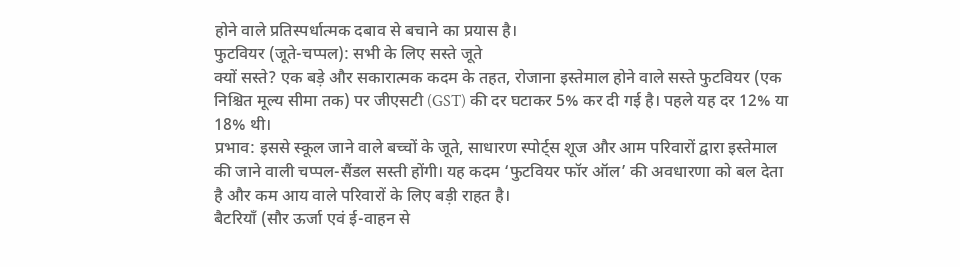होने वाले प्रतिस्पर्धात्मक दबाव से बचाने का प्रयास है।
फुटवियर (जूते-चप्पल): सभी के लिए सस्ते जूते
क्यों सस्ते? एक बड़े और सकारात्मक कदम के तहत, रोजाना इस्तेमाल होने वाले सस्ते फुटवियर (एक निश्चित मूल्य सीमा तक) पर जीएसटी (GST) की दर घटाकर 5% कर दी गई है। पहले यह दर 12% या 18% थी।
प्रभाव: इससे स्कूल जाने वाले बच्चों के जूते, साधारण स्पोर्ट्स शूज और आम परिवारों द्वारा इस्तेमाल की जाने वाली चप्पल-सैंडल सस्ती होंगी। यह कदम ‘फुटवियर फॉर ऑल’ की अवधारणा को बल देता है और कम आय वाले परिवारों के लिए बड़ी राहत है।
बैटरियाँ (सौर ऊर्जा एवं ई-वाहन से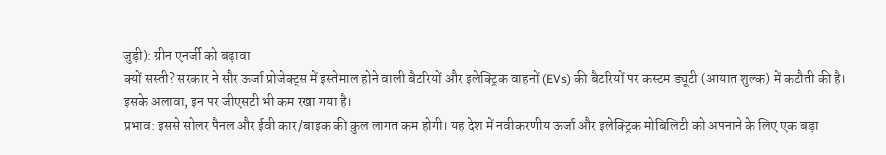जुड़ी): ग्रीन एनर्जी को बढ़ावा
क्यों सस्ती? सरकार ने सौर ऊर्जा प्रोजेक्ट्स में इस्तेमाल होने वाली बैटरियों और इलेक्ट्रिक वाहनों (EVs) की बैटरियों पर कस्टम ड्यूटी (आयात शुल्क) में कटौती की है। इसके अलावा, इन पर जीएसटी भी कम रखा गया है।
प्रभाव: इससे सोलर पैनल और ईवी कार/बाइक की कुल लागत कम होगी। यह देश में नवीकरणीय ऊर्जा और इलेक्ट्रिक मोबिलिटी को अपनाने के लिए एक बड़ा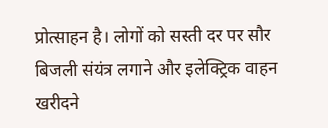प्रोत्साहन है। लोगों को सस्ती दर पर सौर बिजली संयंत्र लगाने और इलेक्ट्रिक वाहन खरीदने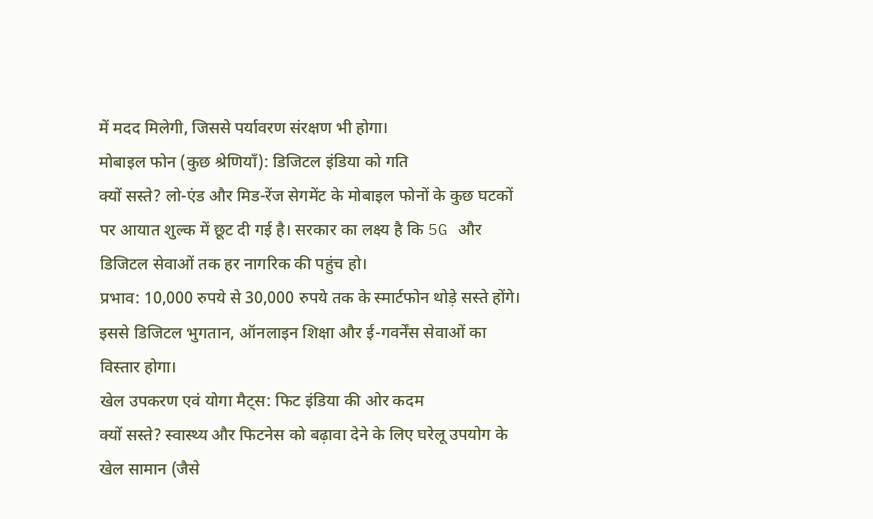में मदद मिलेगी, जिससे पर्यावरण संरक्षण भी होगा।
मोबाइल फोन (कुछ श्रेणियाँ): डिजिटल इंडिया को गति
क्यों सस्ते? लो-एंड और मिड-रेंज सेगमेंट के मोबाइल फोनों के कुछ घटकों पर आयात शुल्क में छूट दी गई है। सरकार का लक्ष्य है कि 5G और डिजिटल सेवाओं तक हर नागरिक की पहुंच हो।
प्रभाव: 10,000 रुपये से 30,000 रुपये तक के स्मार्टफोन थोड़े सस्ते होंगे। इससे डिजिटल भुगतान, ऑनलाइन शिक्षा और ई-गवर्नेंस सेवाओं का विस्तार होगा।
खेल उपकरण एवं योगा मैट्स: फिट इंडिया की ओर कदम
क्यों सस्ते? स्वास्थ्य और फिटनेस को बढ़ावा देने के लिए घरेलू उपयोग के खेल सामान (जैसे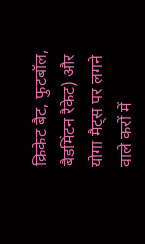क्रिकेट बैट, फुटबॉल, बैडमिंटन रैकेट) और योगा मैट्स पर लगने वाले करों में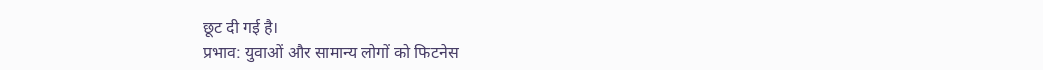छूट दी गई है।
प्रभाव: युवाओं और सामान्य लोगों को फिटनेस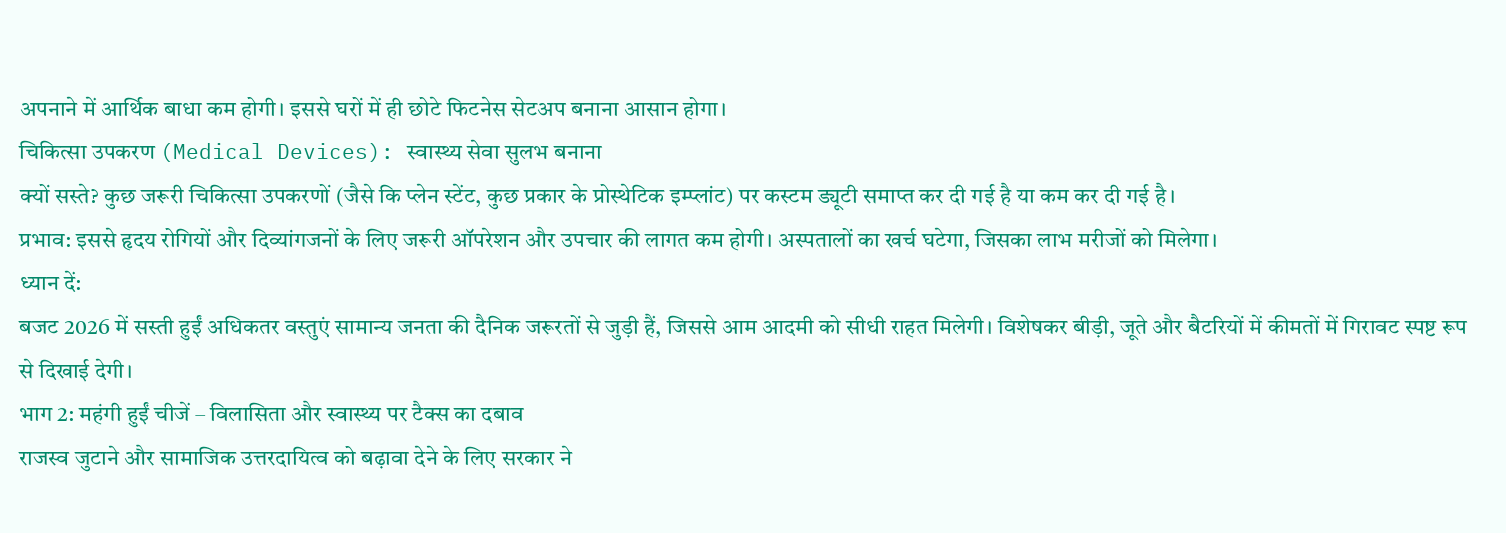अपनाने में आर्थिक बाधा कम होगी। इससे घरों में ही छोटे फिटनेस सेटअप बनाना आसान होगा।
चिकित्सा उपकरण (Medical Devices): स्वास्थ्य सेवा सुलभ बनाना
क्यों सस्ते? कुछ जरूरी चिकित्सा उपकरणों (जैसे कि प्लेन स्टेंट, कुछ प्रकार के प्रोस्थेटिक इम्प्लांट) पर कस्टम ड्यूटी समाप्त कर दी गई है या कम कर दी गई है।
प्रभाव: इससे हृदय रोगियों और दिव्यांगजनों के लिए जरूरी ऑपरेशन और उपचार की लागत कम होगी। अस्पतालों का खर्च घटेगा, जिसका लाभ मरीजों को मिलेगा।
ध्यान दें:
बजट 2026 में सस्ती हुईं अधिकतर वस्तुएं सामान्य जनता की दैनिक जरूरतों से जुड़ी हैं, जिससे आम आदमी को सीधी राहत मिलेगी। विशेषकर बीड़ी, जूते और बैटरियों में कीमतों में गिरावट स्पष्ट रूप से दिखाई देगी।
भाग 2: महंगी हुईं चीजें – विलासिता और स्वास्थ्य पर टैक्स का दबाव
राजस्व जुटाने और सामाजिक उत्तरदायित्व को बढ़ावा देने के लिए सरकार ने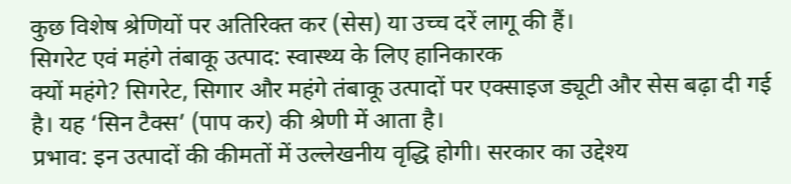कुछ विशेष श्रेणियों पर अतिरिक्त कर (सेस) या उच्च दरें लागू की हैं।
सिगरेट एवं महंगे तंबाकू उत्पाद: स्वास्थ्य के लिए हानिकारक
क्यों महंगे? सिगरेट, सिगार और महंगे तंबाकू उत्पादों पर एक्साइज ड्यूटी और सेस बढ़ा दी गई है। यह ‘सिन टैक्स’ (पाप कर) की श्रेणी में आता है।
प्रभाव: इन उत्पादों की कीमतों में उल्लेखनीय वृद्धि होगी। सरकार का उद्देश्य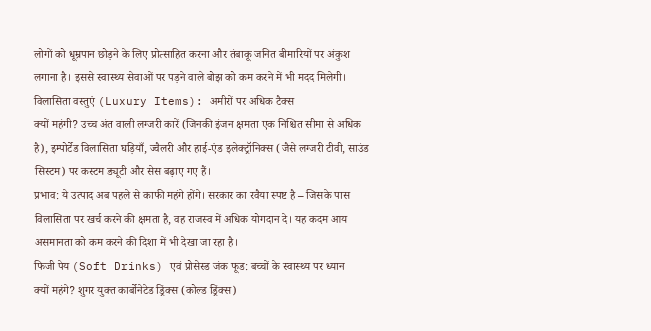लोगों को धूम्रपान छोड़ने के लिए प्रोत्साहित करना और तंबाकू जनित बीमारियों पर अंकुश लगाना है। इससे स्वास्थ्य सेवाओं पर पड़ने वाले बोझ को कम करने में भी मदद मिलेगी।
विलासिता वस्तुएं (Luxury Items): अमीरों पर अधिक टैक्स
क्यों महंगी? उच्च अंत वाली लग्जरी कारें (जिनकी इंजन क्षमता एक निश्चित सीमा से अधिक है), इम्पोर्टेड विलासिता घड़ियाँ, ज्वैलरी और हाई-एंड इलेक्ट्रॉनिक्स (जैसे लग्जरी टीवी, साउंड सिस्टम) पर कस्टम ड्यूटी और सेस बढ़ाए गए हैं।
प्रभाव: ये उत्पाद अब पहले से काफी महंगे होंगे। सरकार का रवैया स्पष्ट है – जिसके पास विलासिता पर खर्च करने की क्षमता है, वह राजस्व में अधिक योगदान दे। यह कदम आय असमानता को कम करने की दिशा में भी देखा जा रहा है।
फिजी पेय (Soft Drinks) एवं प्रोसेस्ड जंक फूड: बच्चों के स्वास्थ्य पर ध्यान
क्यों महंगे? शुगर युक्त कार्बोनेटेड ड्रिंक्स (कोल्ड ड्रिंक्स)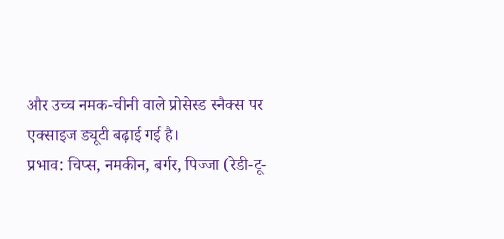और उच्च नमक-चीनी वाले प्रोसेस्ड स्नैक्स पर एक्साइज ड्यूटी बढ़ाई गई है।
प्रभाव: चिप्स, नमकीन, बर्गर, पिज्जा (रेडी-टू-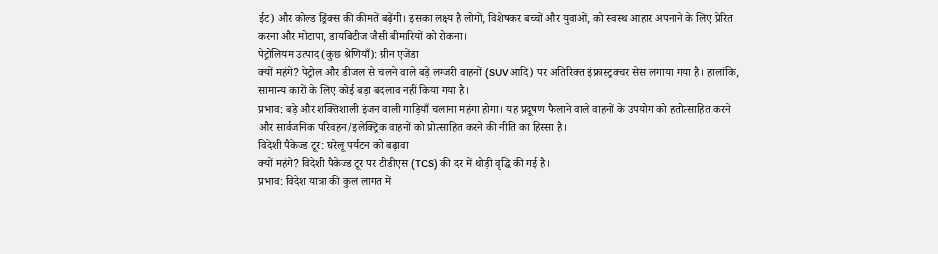ईट) और कोल्ड ड्रिंक्स की कीमतें बढ़ेंगी। इसका लक्ष्य है लोगों, विशेषकर बच्चों और युवाओं, को स्वस्थ आहार अपनाने के लिए प्रेरित करना और मोटापा, डायबिटीज जैसी बीमारियों को रोकना।
पेट्रोलियम उत्पाद (कुछ श्रेणियाँ): ग्रीन एजेंडा
क्यों महंगे? पेट्रोल और डीजल से चलने वाले बड़े लग्जरी वाहनों (SUV आदि) पर अतिरिक्त इंफ्रास्ट्रक्चर सेस लगाया गया है। हालांकि, सामान्य कारों के लिए कोई बड़ा बदलाव नहीं किया गया है।
प्रभाव: बड़े और शक्तिशाली इंजन वाली गाड़ियाँ चलाना महंगा होगा। यह प्रदूषण फैलाने वाले वाहनों के उपयोग को हतोत्साहित करने और सार्वजनिक परिवहन/इलेक्ट्रिक वाहनों को प्रोत्साहित करने की नीति का हिस्सा है।
विदेशी पैकेज्ड टूर: घरेलू पर्यटन को बढ़ावा
क्यों महंगे? विदेशी पैकेज्ड टूर पर टीडीएस (TCS) की दर में थोड़ी वृद्धि की गई है।
प्रभाव: विदेश यात्रा की कुल लागत में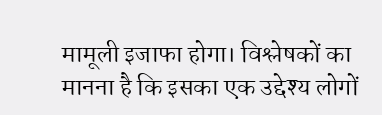मामूली इजाफा होगा। विश्लेषकों का मानना है कि इसका एक उद्देश्य लोगों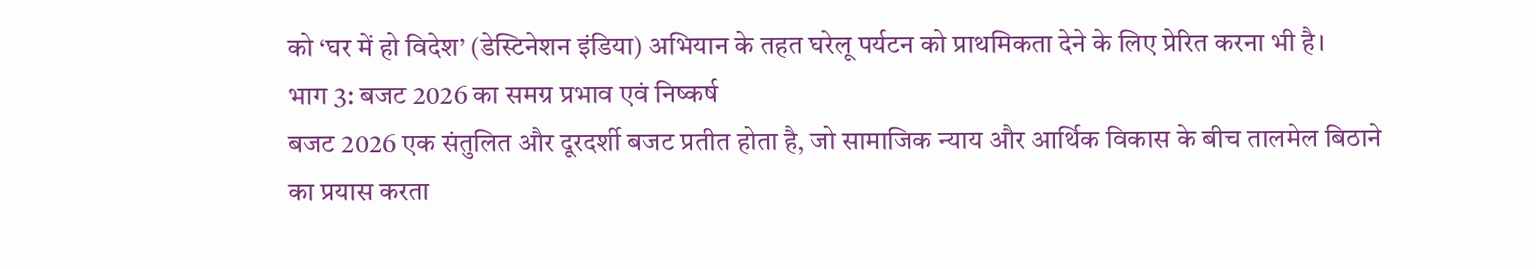को ‘घर में हो विदेश’ (डेस्टिनेशन इंडिया) अभियान के तहत घरेलू पर्यटन को प्राथमिकता देने के लिए प्रेरित करना भी है।
भाग 3: बजट 2026 का समग्र प्रभाव एवं निष्कर्ष
बजट 2026 एक संतुलित और दूरदर्शी बजट प्रतीत होता है, जो सामाजिक न्याय और आर्थिक विकास के बीच तालमेल बिठाने का प्रयास करता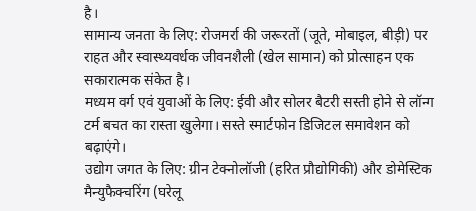है।
सामान्य जनता के लिए: रोजमर्रा की जरूरतों (जूते, मोबाइल, बीड़ी) पर राहत और स्वास्थ्यवर्धक जीवनशैली (खेल सामान) को प्रोत्साहन एक सकारात्मक संकेत है।
मध्यम वर्ग एवं युवाओं के लिए: ईवी और सोलर बैटरी सस्ती होने से लॉन्ग टर्म बचत का रास्ता खुलेगा। सस्ते स्मार्टफोन डिजिटल समावेशन को बढ़ाएंगे।
उद्योग जगत के लिए: ग्रीन टेक्नोलॉजी (हरित प्रौद्योगिकी) और डोमेस्टिक मैन्युफैक्चरिंग (घरेलू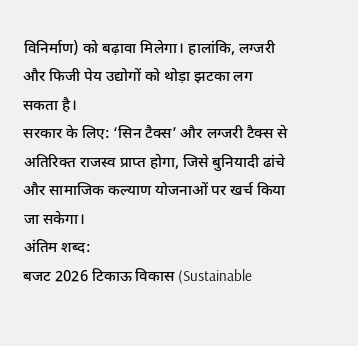विनिर्माण) को बढ़ावा मिलेगा। हालांकि, लग्जरी और फिजी पेय उद्योगों को थोड़ा झटका लग सकता है।
सरकार के लिए: ‘सिन टैक्स’ और लग्जरी टैक्स से अतिरिक्त राजस्व प्राप्त होगा, जिसे बुनियादी ढांचे और सामाजिक कल्याण योजनाओं पर खर्च किया जा सकेगा।
अंतिम शब्द:
बजट 2026 टिकाऊ विकास (Sustainable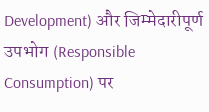Development) और जिम्मेदारीपूर्ण उपभोग (Responsible Consumption) पर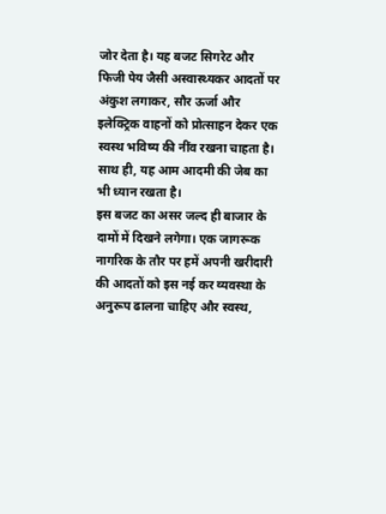जोर देता है। यह बजट सिगरेट और फिजी पेय जैसी अस्वास्थ्यकर आदतों पर अंकुश लगाकर, सौर ऊर्जा और इलेक्ट्रिक वाहनों को प्रोत्साहन देकर एक स्वस्थ भविष्य की नींव रखना चाहता है। साथ ही, यह आम आदमी की जेब का भी ध्यान रखता है।
इस बजट का असर जल्द ही बाजार के दामों में दिखने लगेगा। एक जागरूक नागरिक के तौर पर हमें अपनी खरीदारी की आदतों को इस नई कर व्यवस्था के अनुरूप ढालना चाहिए और स्वस्थ,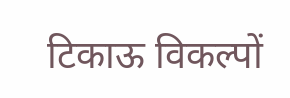टिकाऊ विकल्पों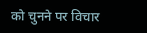को चुनने पर विचार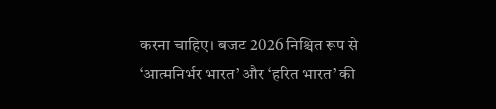करना चाहिए। बजट 2026 निश्चित रूप से ‘आत्मनिर्भर भारत’ और ‘हरित भारत’ की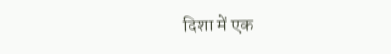दिशा में एक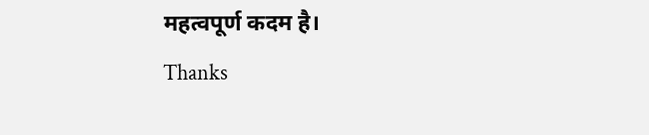महत्वपूर्ण कदम है।
Thanks